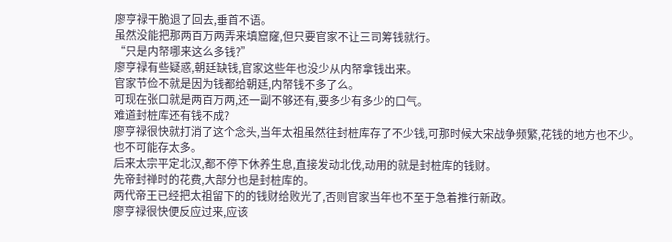廖亨禄干脆退了回去,垂首不语。
虽然没能把那两百万两弄来填窟窿,但只要官家不让三司筹钱就行。
“只是内帑哪来这么多钱?”
廖亨禄有些疑惑,朝廷缺钱,官家这些年也没少从内帑拿钱出来。
官家节俭不就是因为钱都给朝廷,内帑钱不多了么。
可现在张口就是两百万两,还一副不够还有,要多少有多少的口气。
难道封桩库还有钱不成?
廖亨禄很快就打消了这个念头,当年太祖虽然往封桩库存了不少钱,可那时候大宋战争频繁,花钱的地方也不少。
也不可能存太多。
后来太宗平定北汉,都不停下休养生息,直接发动北伐,动用的就是封桩库的钱财。
先帝封禅时的花费,大部分也是封桩库的。
两代帝王已经把太祖留下的的钱财给败光了,否则官家当年也不至于急着推行新政。
廖亨禄很快便反应过来,应该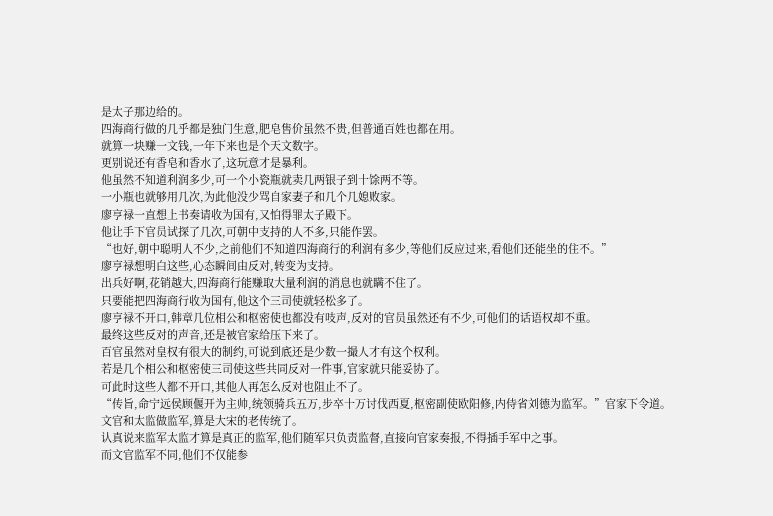是太子那边给的。
四海商行做的几乎都是独门生意,肥皂售价虽然不贵,但普通百姓也都在用。
就算一块赚一文钱,一年下来也是个天文数字。
更别说还有香皂和香水了,这玩意才是暴利。
他虽然不知道利润多少,可一个小瓷瓶就卖几两银子到十馀两不等。
一小瓶也就够用几次,为此他没少骂自家妻子和几个几媳败家。
廖亨禄一直想上书奏请收为国有,又怕得罪太子殿下。
他让手下官员试探了几次,可朝中支持的人不多,只能作罢。
“也好,朝中聪明人不少,之前他们不知道四海商行的利润有多少,等他们反应过来,看他们还能坐的住不。”
廖亨禄想明白这些,心态瞬间由反对,转变为支持。
出兵好啊,花销越大,四海商行能赚取大量利润的消息也就瞒不住了。
只要能把四海商行收为国有,他这个三司使就轻松多了。
廖亨禄不开口,韩章几位相公和枢密使也都没有吱声,反对的官员虽然还有不少,可他们的话语权却不重。
最终这些反对的声音,还是被官家给压下来了。
百官虽然对皇权有很大的制约,可说到底还是少数一撮人才有这个权利。
若是几个相公和枢密使三司使这些共同反对一件事,官家就只能妥协了。
可此时这些人都不开口,其他人再怎么反对也阻止不了。
“传旨,命宁远侯顾偃开为主帅,统领骑兵五万,步卒十万讨伐西夏,枢密副使欧阳修,内侍省刘德为监军。”官家下令道。
文官和太监做监军,算是大宋的老传统了。
认真说来监军太监才算是真正的监军,他们随军只负责监督,直接向官家奏报,不得插手军中之事。
而文官监军不同,他们不仅能参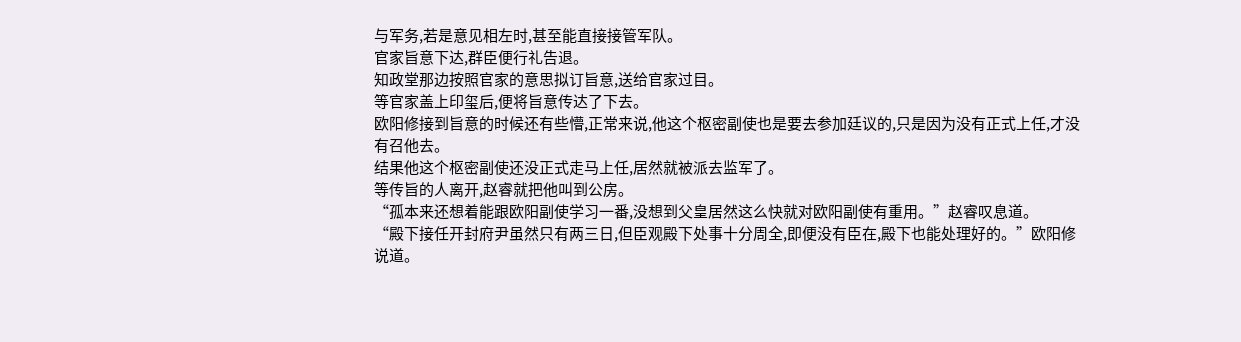与军务,若是意见相左时,甚至能直接接管军队。
官家旨意下达,群臣便行礼告退。
知政堂那边按照官家的意思拟订旨意,送给官家过目。
等官家盖上印玺后,便将旨意传达了下去。
欧阳修接到旨意的时候还有些懵,正常来说,他这个枢密副使也是要去参加廷议的,只是因为没有正式上任,才没有召他去。
结果他这个枢密副使还没正式走马上任,居然就被派去监军了。
等传旨的人离开,赵睿就把他叫到公房。
“孤本来还想着能跟欧阳副使学习一番,没想到父皇居然这么快就对欧阳副使有重用。”赵睿叹息道。
“殿下接任开封府尹虽然只有两三日,但臣观殿下处事十分周全,即便没有臣在,殿下也能处理好的。”欧阳修说道。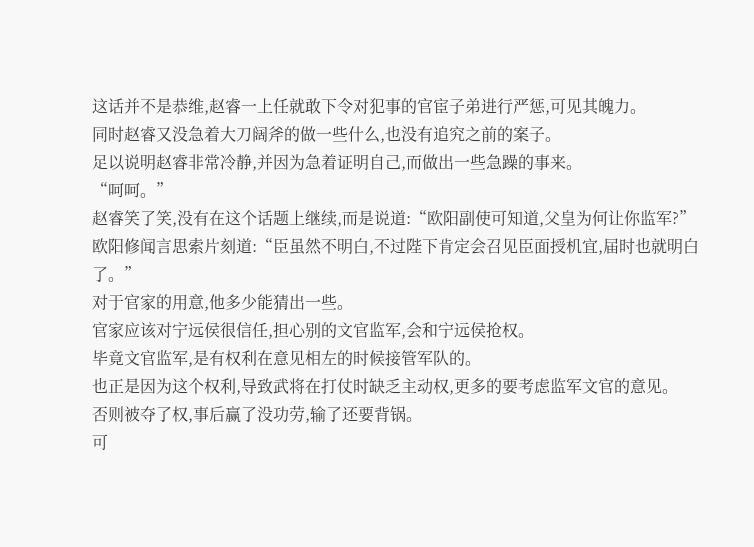这话并不是恭维,赵睿一上任就敢下令对犯事的官宦子弟进行严惩,可见其魄力。
同时赵睿又没急着大刀阔斧的做一些什么,也没有追究之前的案子。
足以说明赵睿非常冷静,并因为急着证明自己,而做出一些急躁的事来。
“呵呵。”
赵睿笑了笑,没有在这个话题上继续,而是说道:“欧阳副使可知道,父皇为何让你监军?”
欧阳修闻言思索片刻道:“臣虽然不明白,不过陛下肯定会召见臣面授机宜,届时也就明白了。”
对于官家的用意,他多少能猜出一些。
官家应该对宁远侯很信任,担心别的文官监军,会和宁远侯抢权。
毕竟文官监军,是有权利在意见相左的时候接管军队的。
也正是因为这个权利,导致武将在打仗时缺乏主动权,更多的要考虑监军文官的意见。
否则被夺了权,事后赢了没功劳,输了还要背锅。
可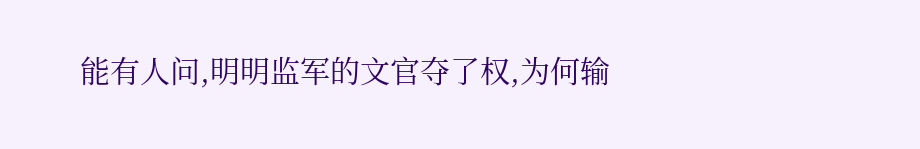能有人问,明明监军的文官夺了权,为何输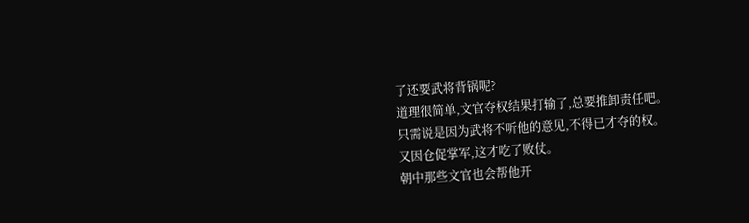了还要武将背锅呢?
道理很简单,文官夺权结果打输了,总要推卸责任吧。
只需说是因为武将不听他的意见,不得已才夺的权。
又因仓促掌军,这才吃了败仗。
朝中那些文官也会帮他开